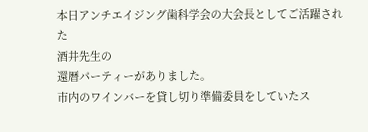本日アンチエイジング歯科学会の大会長としてご活躍された
酒井先生の
還暦パーティーがありました。
市内のワインバーを貸し切り準備委員をしていたス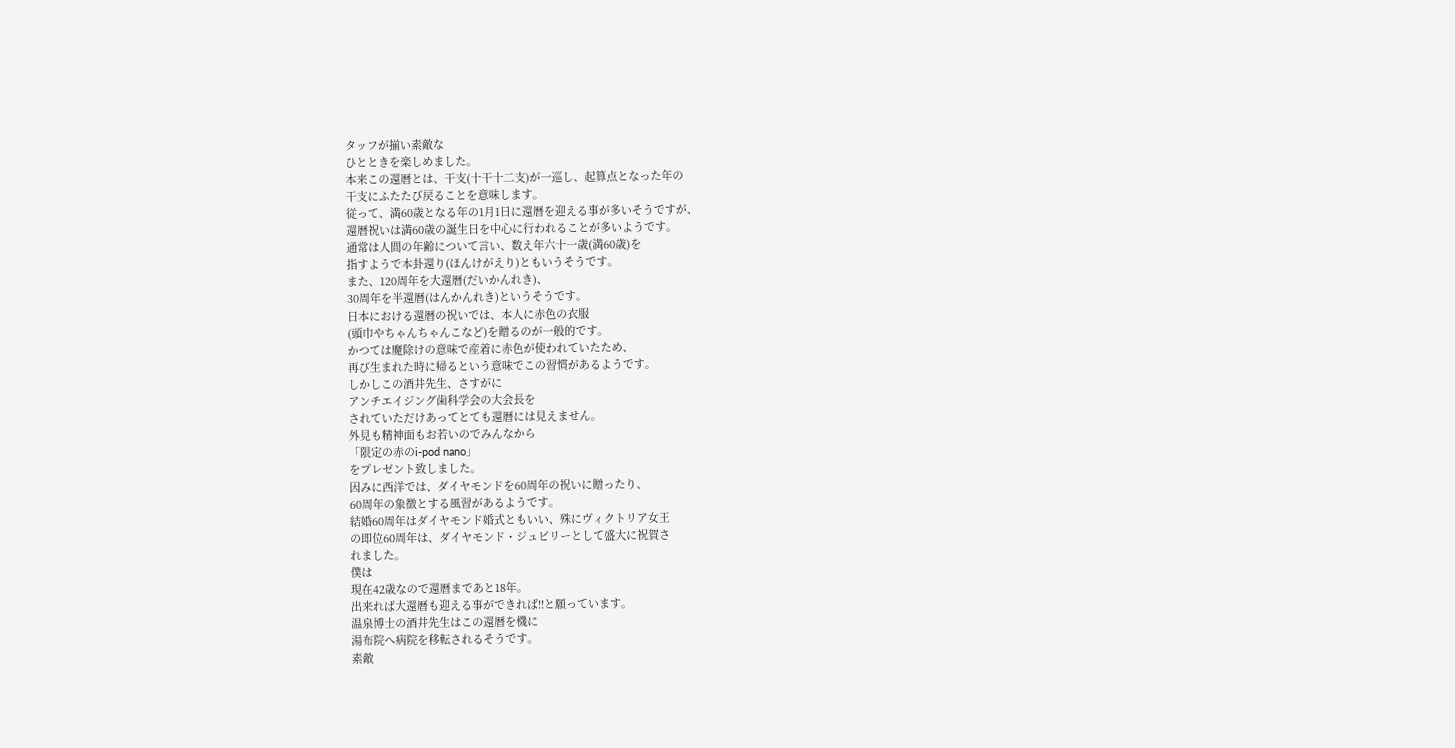タッフが揃い素敵な
ひとときを楽しめました。
本来この還暦とは、干支(十干十二支)が一巡し、起算点となった年の
干支にふたたび戻ることを意味します。
従って、満60歳となる年の1月1日に還暦を迎える事が多いそうですが、
還暦祝いは満60歳の誕生日を中心に行われることが多いようです。
通常は人間の年齢について言い、数え年六十一歳(満60歳)を
指すようで本卦還り(ほんけがえり)ともいうそうです。
また、120周年を大還暦(だいかんれき)、
30周年を半還暦(はんかんれき)というそうです。
日本における還暦の祝いでは、本人に赤色の衣服
(頭巾やちゃんちゃんこなど)を贈るのが一般的です。
かつては魔除けの意味で産着に赤色が使われていたため、
再び生まれた時に帰るという意味でこの習慣があるようです。
しかしこの酒井先生、さすがに
アンチエイジング歯科学会の大会長を
されていただけあってとても還暦には見えません。
外見も精神面もお若いのでみんなから
「限定の赤のi-pod nano」
をプレゼント致しました。
因みに西洋では、ダイヤモンドを60周年の祝いに贈ったり、
60周年の象徴とする風習があるようです。
結婚60周年はダイヤモンド婚式ともいい、殊にヴィクトリア女王
の即位60周年は、ダイヤモンド・ジュビリーとして盛大に祝賀さ
れました。
僕は
現在42歳なので還暦まであと18年。
出来れば大還暦も迎える事ができれば!!と願っています。
温泉博士の酒井先生はこの還暦を機に
湯布院へ病院を移転されるそうです。
素敵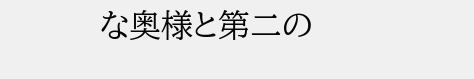な奥様と第二の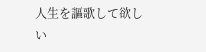人生を謳歌して欲しい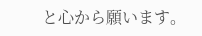と心から願います。